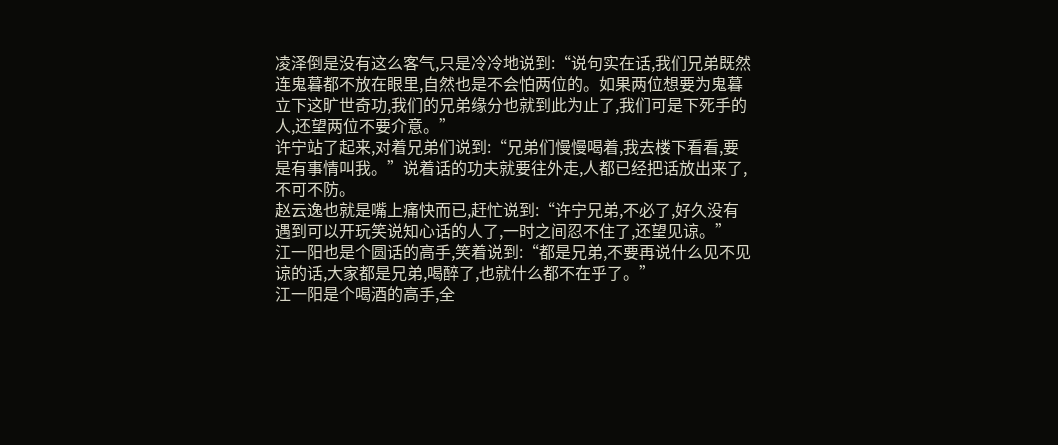凌泽倒是没有这么客气,只是冷冷地说到:“说句实在话,我们兄弟既然连鬼暮都不放在眼里,自然也是不会怕两位的。如果两位想要为鬼暮立下这旷世奇功,我们的兄弟缘分也就到此为止了,我们可是下死手的人,还望两位不要介意。”
许宁站了起来,对着兄弟们说到:“兄弟们慢慢喝着,我去楼下看看,要是有事情叫我。”说着话的功夫就要往外走,人都已经把话放出来了,不可不防。
赵云逸也就是嘴上痛快而已,赶忙说到:“许宁兄弟,不必了,好久没有遇到可以开玩笑说知心话的人了,一时之间忍不住了,还望见谅。”
江一阳也是个圆话的高手,笑着说到:“都是兄弟,不要再说什么见不见谅的话,大家都是兄弟,喝醉了,也就什么都不在乎了。”
江一阳是个喝酒的高手,全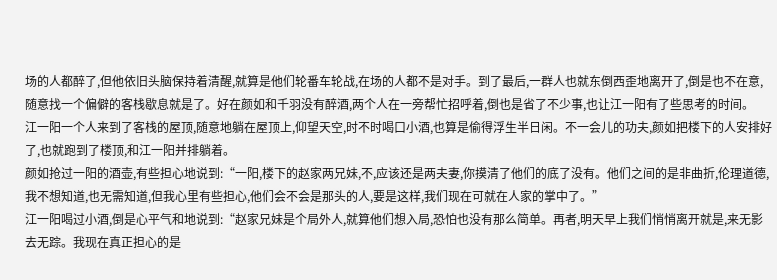场的人都醉了,但他依旧头脑保持着清醒,就算是他们轮番车轮战,在场的人都不是对手。到了最后,一群人也就东倒西歪地离开了,倒是也不在意,随意找一个偏僻的客栈歇息就是了。好在颜如和千羽没有醉酒,两个人在一旁帮忙招呼着,倒也是省了不少事,也让江一阳有了些思考的时间。
江一阳一个人来到了客栈的屋顶,随意地躺在屋顶上,仰望天空,时不时喝口小酒,也算是偷得浮生半日闲。不一会儿的功夫,颜如把楼下的人安排好了,也就跑到了楼顶,和江一阳并排躺着。
颜如抢过一阳的酒壶,有些担心地说到:“一阳,楼下的赵家两兄妹,不,应该还是两夫妻,你摸清了他们的底了没有。他们之间的是非曲折,伦理道德,我不想知道,也无需知道,但我心里有些担心,他们会不会是那头的人,要是这样,我们现在可就在人家的掌中了。”
江一阳喝过小酒,倒是心平气和地说到:“赵家兄妹是个局外人,就算他们想入局,恐怕也没有那么简单。再者,明天早上我们悄悄离开就是,来无影去无踪。我现在真正担心的是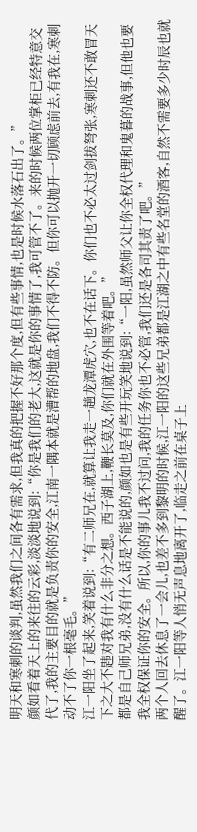明天和寒刺的谈判,虽然我们之间各有需求,但我真的把握不好那个度,但有些事情,也是时候水落石出了。”
颜如看着天上的来往的云彩,淡淡地说到:“你是我们的老大,这就是你的事情了,我可管不了。来的时候两位掌柜已经特意交代了,我的主要目的就是负责你的安全,江南一隅本就是漕帮的地盘,我们不得不防。但你可以抛开一切顾虑前去,有我在,寒刺动不了你一根毫毛。”
江一阳坐了起来,笑着说到:“有二师兄在,就算让我走一趟龙潭虎穴,也不在话下。你们也不必太过剑拔弩张,寒刺还不敢冒天下之大不韪对我有什么非分之想。西子湖上,鞭长莫及,你们就在外围等着吧。”
都是自己师兄弟,没有什么话是不能说的,颜如也是有些开玩笑地说到:“一阳,虽然师父让你全权代理和鬼暮的战事,但他也要我全权保证你的安全。所以,你的事儿我不过问,我的任务你也不必管,我们还是各司其责了吧。”
两个人回去休息了一会儿,也差不多到黎明的时候,江一阳的这些兄弟都是江湖之中有些名堂的酒客,自然不需要多少时辰也就醒了。江一阳等人悄无声息地离开了,临走之前在桌子上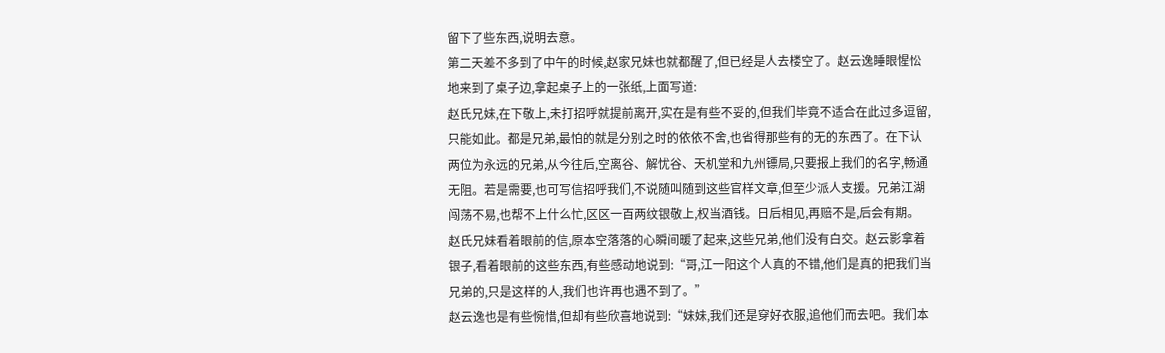留下了些东西,说明去意。
第二天差不多到了中午的时候,赵家兄妹也就都醒了,但已经是人去楼空了。赵云逸睡眼惺忪地来到了桌子边,拿起桌子上的一张纸,上面写道:
赵氏兄妹,在下敬上,未打招呼就提前离开,实在是有些不妥的,但我们毕竟不适合在此过多逗留,只能如此。都是兄弟,最怕的就是分别之时的依依不舍,也省得那些有的无的东西了。在下认两位为永远的兄弟,从今往后,空离谷、解忧谷、天机堂和九州镖局,只要报上我们的名字,畅通无阻。若是需要,也可写信招呼我们,不说随叫随到这些官样文章,但至少派人支援。兄弟江湖闯荡不易,也帮不上什么忙,区区一百两纹银敬上,权当酒钱。日后相见,再赔不是,后会有期。
赵氏兄妹看着眼前的信,原本空落落的心瞬间暖了起来,这些兄弟,他们没有白交。赵云影拿着银子,看着眼前的这些东西,有些感动地说到:“哥,江一阳这个人真的不错,他们是真的把我们当兄弟的,只是这样的人,我们也许再也遇不到了。”
赵云逸也是有些惋惜,但却有些欣喜地说到:“妹妹,我们还是穿好衣服,追他们而去吧。我们本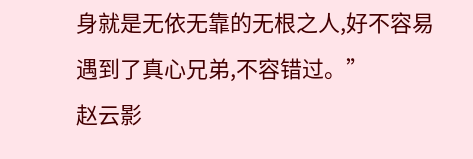身就是无依无靠的无根之人,好不容易遇到了真心兄弟,不容错过。”
赵云影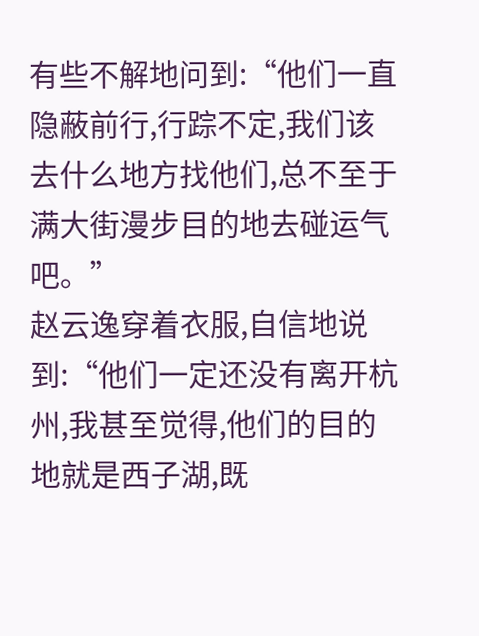有些不解地问到:“他们一直隐蔽前行,行踪不定,我们该去什么地方找他们,总不至于满大街漫步目的地去碰运气吧。”
赵云逸穿着衣服,自信地说到:“他们一定还没有离开杭州,我甚至觉得,他们的目的地就是西子湖,既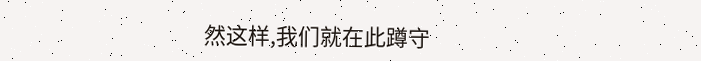然这样,我们就在此蹲守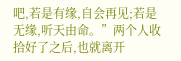吧,若是有缘,自会再见;若是无缘,听天由命。”两个人收拾好了之后,也就离开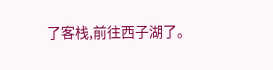了客栈,前往西子湖了。